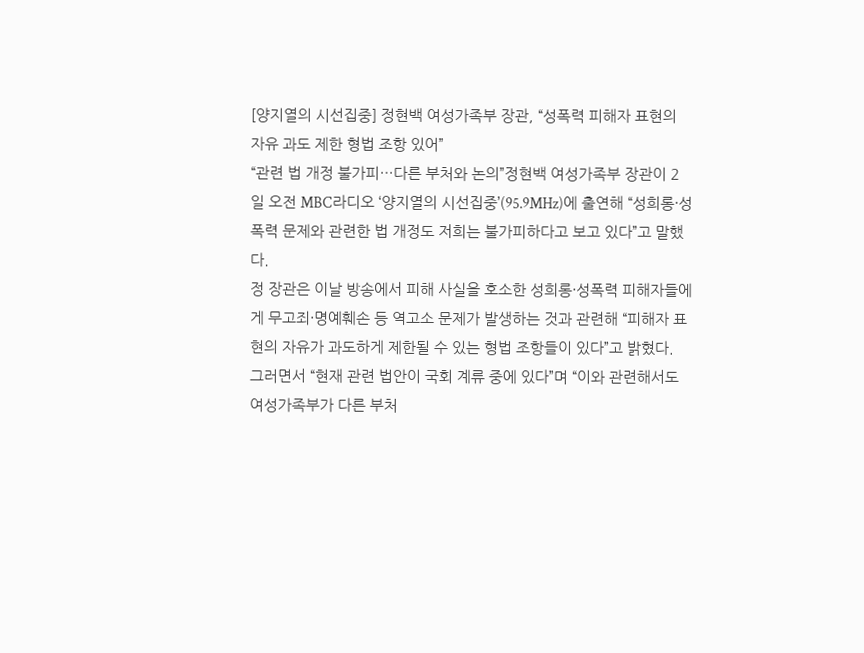[양지열의 시선집중] 정현백 여성가족부 장관, “성폭력 피해자 표현의 자유 과도 제한 형법 조항 있어”
“관련 법 개정 불가피…다른 부처와 논의”정현백 여성가족부 장관이 2일 오전 MBC라디오 ‘양지열의 시선집중’(95.9MHz)에 출연해 “성희롱·성폭력 문제와 관련한 법 개정도 저희는 불가피하다고 보고 있다”고 말했다.
정 장관은 이날 방송에서 피해 사실을 호소한 성희롱·성폭력 피해자들에게 무고죄·명예훼손 등 역고소 문제가 발생하는 것과 관련해 “피해자 표현의 자유가 과도하게 제한될 수 있는 형법 조항들이 있다”고 밝혔다.
그러면서 “현재 관련 법안이 국회 계류 중에 있다”며 “이와 관련해서도 여성가족부가 다른 부처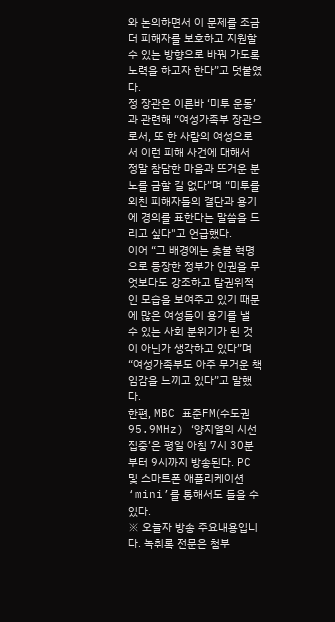와 논의하면서 이 문제를 조금 더 피해자를 보호하고 지원할 수 있는 방향으로 바꿔 가도록 노력을 하고자 한다”고 덧붙였다.
정 장관은 이른바 ‘미투 운동’과 관련해 “여성가족부 장관으로서, 또 한 사람의 여성으로서 이런 피해 사건에 대해서 정말 참담한 마음과 뜨거운 분노를 금할 길 없다”며 “미투를 외친 피해자들의 결단과 용기에 경의를 표한다는 말씀을 드리고 싶다"고 언급했다.
이어 “그 배경에는 촛불 혁명으로 등장한 정부가 인권을 무엇보다도 강조하고 탈권위적인 모습을 보여주고 있기 때문에 많은 여성들이 용기를 낼 수 있는 사회 분위기가 된 것이 아닌가 생각하고 있다”며 “여성가족부도 아주 무거운 책임감을 느끼고 있다”고 말했다.
한편, MBC 표준FM(수도권 95.9MHz) ‘양지열의 시선집중’은 평일 아침 7시 30분부터 9시까지 방송된다. PC 및 스마트폰 애플리케이션 ‘mini’를 통해서도 들을 수 있다.
※ 오늘자 방송 주요내용입니다. 녹취록 전문은 첨부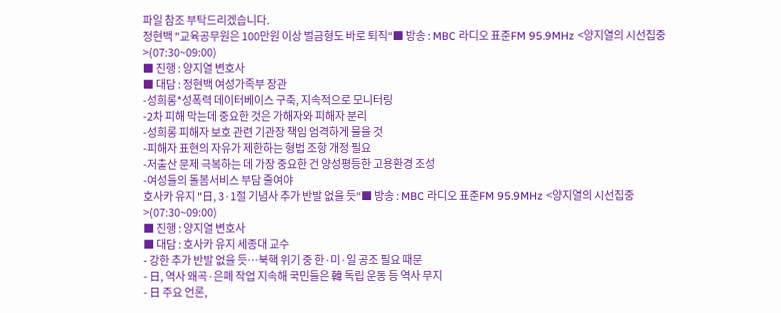파일 참조 부탁드리겠습니다.
정현백 "교육공무원은 100만원 이상 벌금형도 바로 퇴직“■ 방송 : MBC 라디오 표준FM 95.9MHz <양지열의 시선집중>(07:30~09:00)
■ 진행 : 양지열 변호사
■ 대담 : 정현백 여성가족부 장관
-성희롱*성폭력 데이터베이스 구축, 지속적으로 모니터링
-2차 피해 막는데 중요한 것은 가해자와 피해자 분리
-성희롱 피해자 보호 관련 기관장 책임 엄격하게 물을 것
-피해자 표현의 자유가 제한하는 형법 조항 개정 필요
-저출산 문제 극복하는 데 가장 중요한 건 양성평등한 고용환경 조성
-여성들의 돌봄서비스 부담 줄여야
호사카 유지 "日, 3·1절 기념사 추가 반발 없을 듯“■ 방송 : MBC 라디오 표준FM 95.9MHz <양지열의 시선집중>(07:30~09:00)
■ 진행 : 양지열 변호사
■ 대담 : 호사카 유지 세종대 교수
- 강한 추가 반발 없을 듯…북핵 위기 중 한·미·일 공조 필요 때문
- 日, 역사 왜곡·은폐 작업 지속해 국민들은 韓 독립 운동 등 역사 무지
- 日 주요 언론,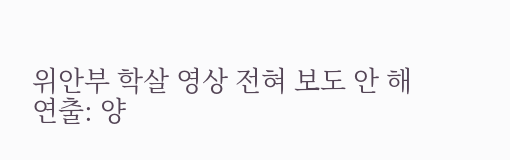위안부 학살 영상 전혀 보도 안 해
연출: 양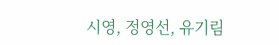시영, 정영선, 유기림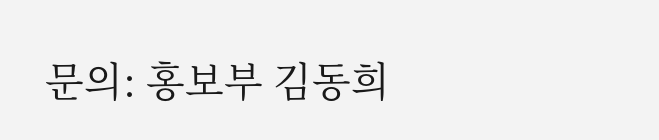문의: 홍보부 김동희